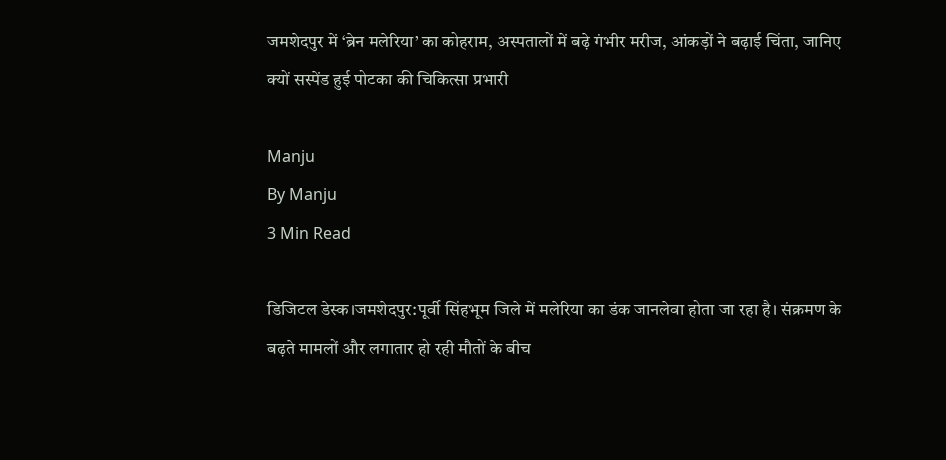जमशेदपुर में ‘ब्रेन मलेरिया’ का कोहराम, अस्पतालों में बढ़े गंभीर मरीज, आंकड़ों ने बढ़ाई चिंता, जानिए क्यों सस्पेंड हुई पोटका की चिकित्सा प्रभारी

Manju
By Manju
3 Min Read

डिजिटल डेस्क।जमशेदपुर:पूर्वी सिंहभूम जिले में मलेरिया का डंक जानलेवा होता जा रहा है। संक्रमण के बढ़ते मामलों और लगातार हो रही मौतों के बीच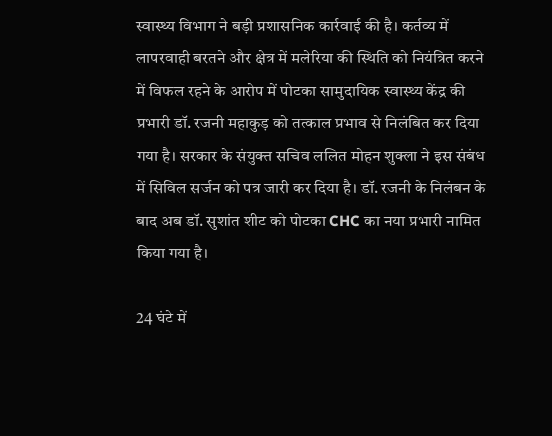स्वास्थ्य विभाग ने बड़ी प्रशासनिक कार्रवाई की है। कर्तव्य में लापरवाही बरतने और क्षेत्र में मलेरिया की स्थिति को नियंत्रित करने में विफल रहने के आरोप में पोटका सामुदायिक स्वास्थ्य केंद्र की प्रभारी डॉ. रजनी महाकुड़ को तत्काल प्रभाव से निलंबित कर दिया गया है। सरकार के संयुक्त सचिव ललित मोहन शुक्ला ने इस संबंध में सिविल सर्जन को पत्र जारी कर दिया है। डॉ. रजनी के निलंबन के बाद अब डॉ. सुशांत शीट को पोटका CHC का नया प्रभारी नामित किया गया है।

24 घंटे में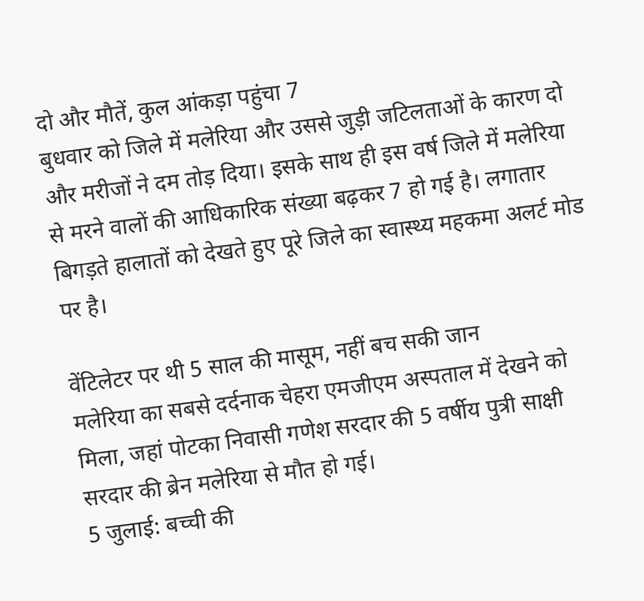दो और मौतें, कुल आंकड़ा पहुंचा 7
बुधवार को जिले में मलेरिया और उससे जुड़ी जटिलताओं के कारण दो और मरीजों ने दम तोड़ दिया। इसके साथ ही इस वर्ष जिले में मलेरिया से मरने वालों की आधिकारिक संख्या बढ़कर 7 हो गई है। लगातार बिगड़ते हालातों को देखते हुए पूरे जिले का स्वास्थ्य महकमा अलर्ट मोड पर है।

वेंटिलेटर पर थी 5 साल की मासूम, नहीं बच सकी जान
मलेरिया का सबसे दर्दनाक चेहरा एमजीएम अस्पताल में देखने को मिला, जहां पोटका निवासी गणेश सरदार की 5 वर्षीय पुत्री साक्षी सरदार की ब्रेन मलेरिया से मौत हो गई।
5 जुलाई: बच्ची की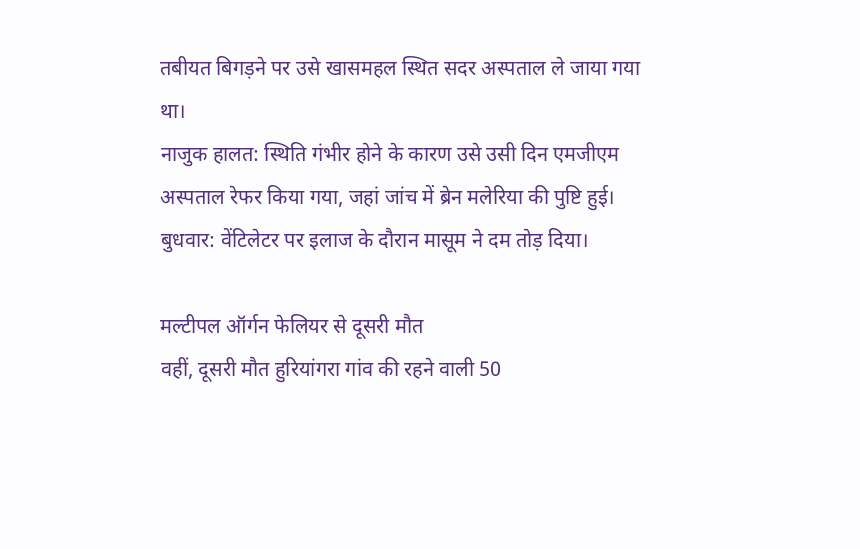तबीयत बिगड़ने पर उसे खासमहल स्थित सदर अस्पताल ले जाया गया था।
नाजुक हालत: स्थिति गंभीर होने के कारण उसे उसी दिन एमजीएम अस्पताल रेफर किया गया, जहां जांच में ब्रेन मलेरिया की पुष्टि हुई।
बुधवार: वेंटिलेटर पर इलाज के दौरान मासूम ने दम तोड़ दिया।

मल्टीपल ऑर्गन फेलियर से दूसरी मौत
वहीं, दूसरी मौत हुरियांगरा गांव की रहने वाली 50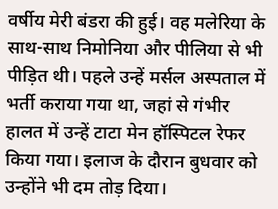वर्षीय मेरी बंडरा की हुई। वह मलेरिया के साथ-साथ निमोनिया और पीलिया से भी पीड़ित थी। पहले उन्हें मर्सल अस्पताल में भर्ती कराया गया था, जहां से गंभीर हालत में उन्हें टाटा मेन हॉस्पिटल रेफर किया गया। इलाज के दौरान बुधवार को उन्होंने भी दम तोड़ दिया।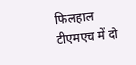फिलहाल टीएमएच में दो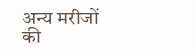अन्य मरीजों की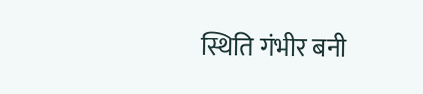स्थिति गंभीर बनी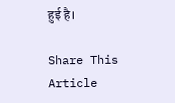हुई है।

Share This Article